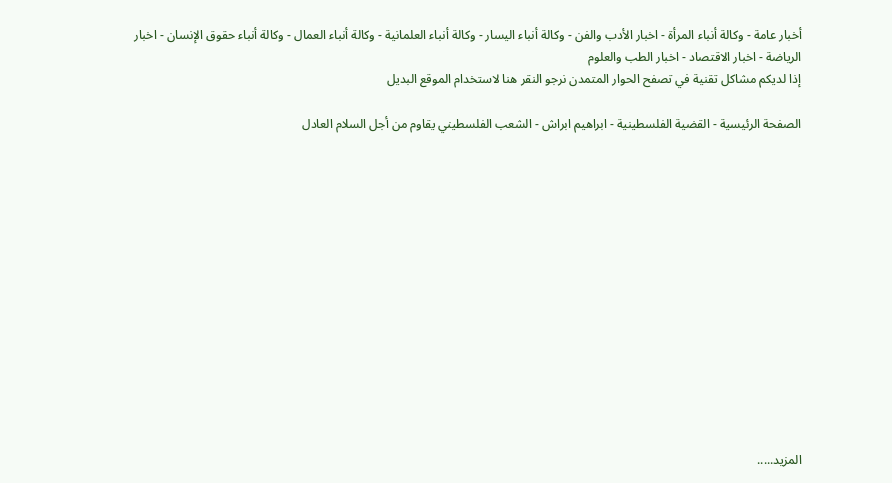أخبار عامة - وكالة أنباء المرأة - اخبار الأدب والفن - وكالة أنباء اليسار - وكالة أنباء العلمانية - وكالة أنباء العمال - وكالة أنباء حقوق الإنسان - اخبار الرياضة - اخبار الاقتصاد - اخبار الطب والعلوم
إذا لديكم مشاكل تقنية في تصفح الحوار المتمدن نرجو النقر هنا لاستخدام الموقع البديل

الصفحة الرئيسية - القضية الفلسطينية - ابراهيم ابراش - الشعب الفلسطيني يقاوم من أجل السلام العادل














المزيد.....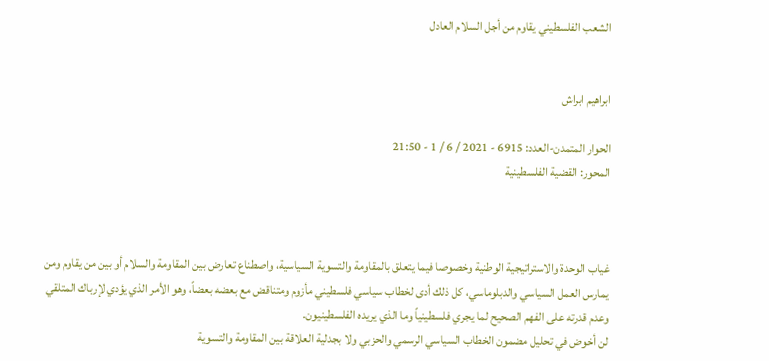الشعب الفلسطيني يقاوم من أجل السلام العادل


ابراهيم ابراش

الحوار المتمدن-العدد: 6915 - 2021 / 6 / 1 - 21:50
المحور: القضية الفلسطينية



غياب الوحدة والاستراتيجية الوطنية وخصوصا فيما يتعلق بالمقاومة والتسوية السياسية، واصطناع تعارض بين المقاومة والسلام أو بين من يقاوم ومن يمارس العمل السياسي والدبلوماسي، كل ذلك أدى لخطاب سياسي فلسطيني مأزوم ومتناقض مع بعضه بعضاً، وهو الأمر الذي يؤدي لإرباك المتلقي وعدم قدرته على الفهم الصحيح لما يجري فلسطينياً وما الذي يريده الفلسطينيون.
لن أخوض في تحليل مضمون الخطاب السياسي الرسمي والحزبي ولا بجدلية العلاقة بين المقاومة والتسوية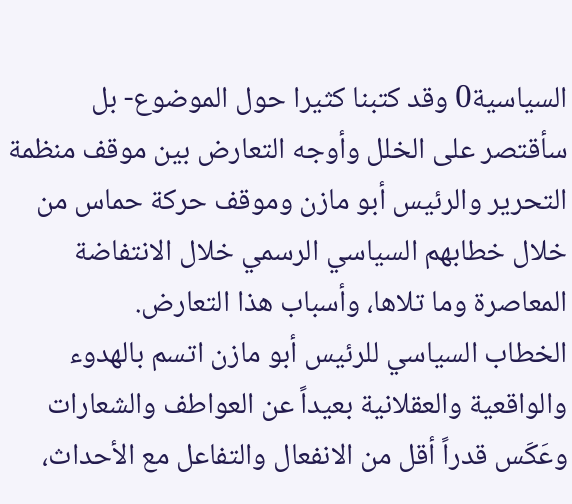السياسية0 وقد كتبنا كثيرا حول الموضوع- بل سأقتصر على الخلل وأوجه التعارض بين موقف منظمة التحرير والرئيس أبو مازن وموقف حركة حماس من خلال خطابهم السياسي الرسمي خلال الانتفاضة المعاصرة وما تلاها، وأسباب هذا التعارض.
الخطاب السياسي للرئيس أبو مازن اتسم بالهدوء والواقعية والعقلانية بعيداً عن العواطف والشعارات وعَكَس قدراً أقل من الانفعال والتفاعل مع الأحداث،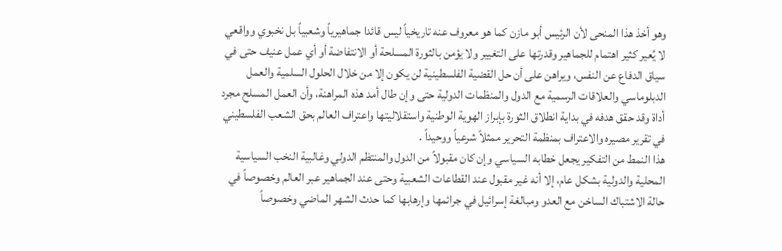وهو أخذ هذا المنحى لأن الرئيس أبو مازن كما هو معروف عنه تاريخياً ليس قائدا جماهيرياً وشعبياً بل نخبوي وواقعي لا يُعير كثير اهتمام للجماهير وقدرتها على التغيير ولا يؤمن بالثورة المسلحة أو الانتفاضة أو أي عمل عنيف حتى في سياق الدفاع عن النفس، ويراهن على أن حل القضية الفلسطينية لن يكون إلا من خلال الحلول السلمية والعمل الدبلوماسي والعلاقات الرسمية مع الدول والمنظمات الدولية حتى وإن طال أمد هذه المراهنة، وأن العمل المسلح مجرد أداة وقد حقق هدفه في بداية انطلاق الثورة بإبراز الهوية الوطنية واستقلاليتها واعتراف العالم بحق الشعب الفلسطيني في تقرير مصيره والاعتراف بمنظمة التحرير ممثلاً شرعياً ووحيداً .
هذا النمط من التفكير يجعل خطابه السياسي وإن كان مقبولاً من الدول والمنتظم الدولي وغالبية النخب السياسية المحلية والدولية بشكل عام، إلا أنه غير مقبول عند القطاعات الشعبية وحتى عند الجماهير عبر العالم وخصوصاً في حالة الاشتباك الساخن مع العدو ومبالغة إسرائيل في جرائمها وإرهابها كما حدث الشهر الماضي وخصوصاً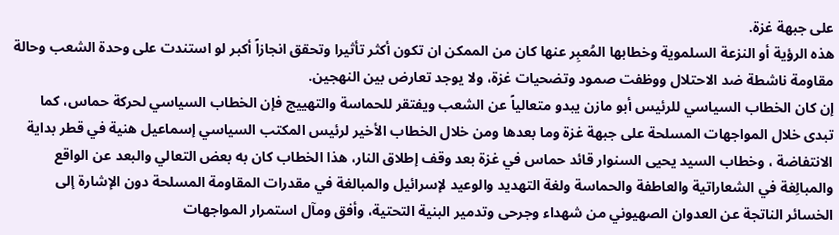على جبهة غزة.
هذه الرؤية أو النزعة السلموية وخطابها المُعبِر عنها كان من الممكن ان تكون أكثر تأثيرا وتحقق انجازاً أكبر لو استندت على وحدة الشعب وحالة مقاومة ناشطة ضد الاحتلال ووظفت صمود وتضحيات غزة، ولا يوجد تعارض بين النهجين.
إن كان الخطاب السياسي للرئيس أبو مازن يبدو متعالياً عن الشعب ويفتقر للحماسة والتهييج فإن الخطاب السياسي لحركة حماس، كما تبدى خلال المواجهات المسلحة على جبهة غزة وما بعدها ومن خلال الخطاب الأخير لرئيس المكتب السياسي إسماعيل هنية في قطر بداية الانتفاضة ، وخطاب السيد يحيى السنوار قائد حماس في غزة بعد وقف إطلاق النار، هذا الخطاب كان به بعض التعالي والبعد عن الواقع والمبالِغة في الشعاراتية والعاطفة والحماسة ولغة التهديد والوعيد لإسرائيل والمبالغة في مقدرات المقاومة المسلحة دون الإشارة إلى الخسائر الناتجة عن العدوان الصهيوني من شهداء وجرحى وتدمير البنية التحتية، وأفق ومآل استمرار المواجهات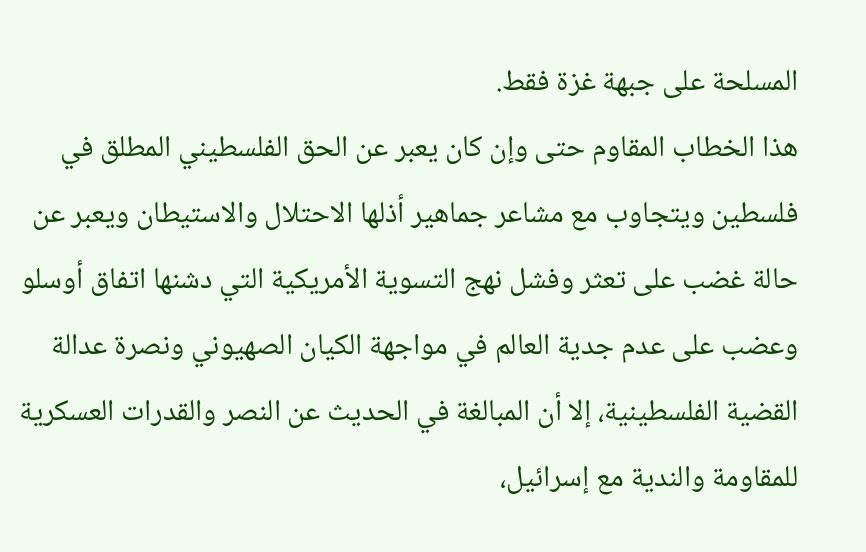المسلحة على جبهة غزة فقط.
هذا الخطاب المقاوم حتى وإن كان يعبر عن الحق الفلسطيني المطلق في فلسطين ويتجاوب مع مشاعر جماهير أذلها الاحتلال والاستيطان ويعبر عن حالة غضب على تعثر وفشل نهج التسوية الأمريكية التي دشنها اتفاق أوسلو وعضب على عدم جدية العالم في مواجهة الكيان الصهيوني ونصرة عدالة القضية الفلسطينية، إلا أن المبالغة في الحديث عن النصر والقدرات العسكرية للمقاومة والندية مع إسرائيل،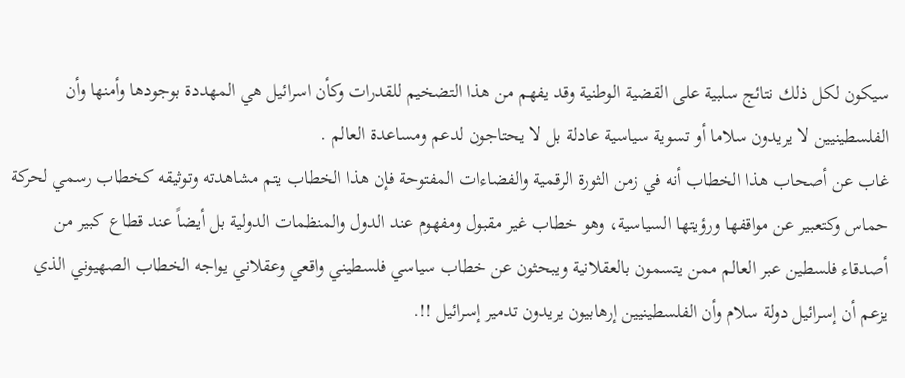سيكون لكل ذلك نتائج سلبية على القضية الوطنية وقد يفهم من هذا التضخيم للقدرات وكأن اسرائيل هي المهددة بوجودها وأمنها وأن الفلسطينيين لا يريدون سلاما أو تسوية سياسية عادلة بل لا يحتاجون لدعم ومساعدة العالم .
غاب عن أصحاب هذا الخطاب أنه في زمن الثورة الرقمية والفضاءات المفتوحة فإن هذا الخطاب يتم مشاهدته وتوثيقه كخطاب رسمي لحركة حماس وكتعبير عن مواقفها ورؤيتها السياسية، وهو خطاب غير مقبول ومفهوم عند الدول والمنظمات الدولية بل أيضاً عند قطاع كبير من أصدقاء فلسطين عبر العالم ممن يتسمون بالعقلانية ويبحثون عن خطاب سياسي فلسطيني واقعي وعقلاني يواجه الخطاب الصهيوني الذي يزعم أن إسرائيل دولة سلام وأن الفلسطينيين إرهابيون يريدون تدمير إسرائيل !!.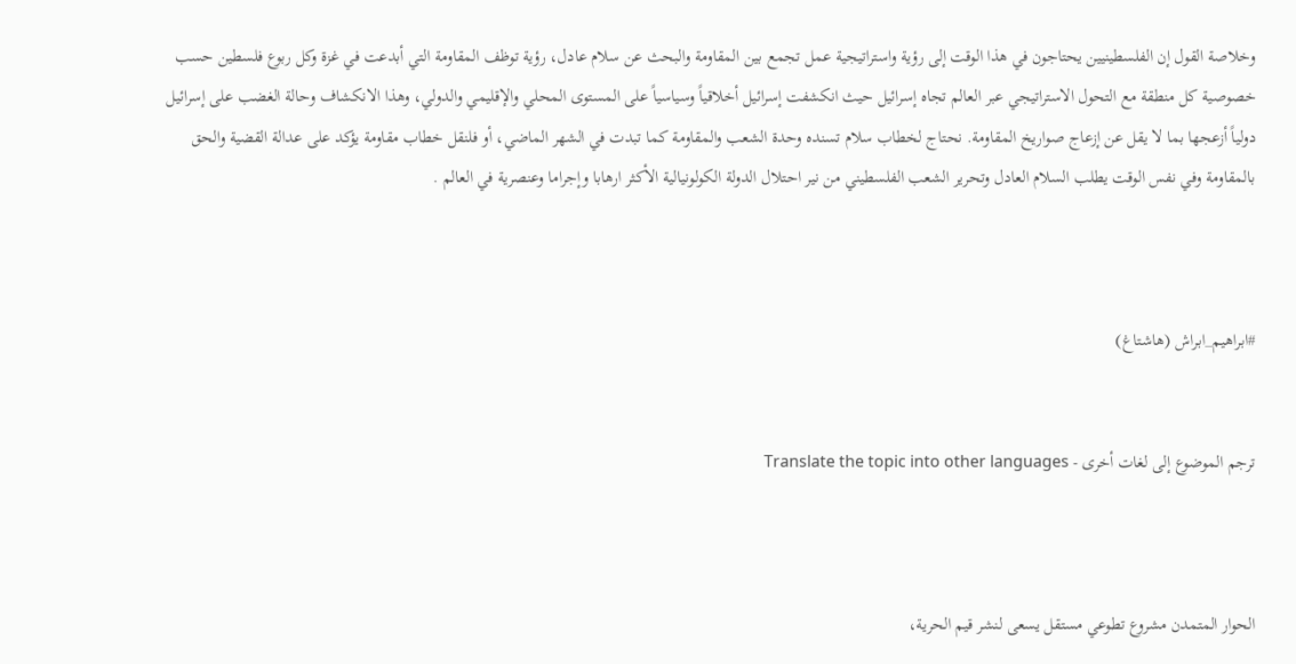وخلاصة القول إن الفلسطينيين يحتاجون في هذا الوقت إلى رؤية واستراتيجية عمل تجمع بين المقاومة والبحث عن سلام عادل، رؤية توظف المقاومة التي أبدعت في غزة وكل ربوع فلسطين حسب خصوصية كل منطقة مع التحول الاستراتيجي عبر العالم تجاه إسرائيل حيث انكشفت إسرائيل أخلاقياً وسياسياً على المستوى المحلي والإقليمي والدولي، وهذا الانكشاف وحالة الغضب على إسرائيل دولياً أزعجها بما لا يقل عن إزعاج صواريخ المقاومة. نحتاج لخطاب سلام تسنده وحدة الشعب والمقاومة كما تبدت في الشهر الماضي، أو فلنقل خطاب مقاومة يؤكد على عدالة القضية والحق بالمقاومة وفي نفس الوقت يطلب السلام العادل وتحرير الشعب الفلسطيني من نير احتلال الدولة الكولونيالية الأكثر ارهابا وإجراما وعنصرية في العالم .



#ابراهيم_ابراش (هاشتاغ)


ترجم الموضوع إلى لغات أخرى - Translate the topic into other languages



الحوار المتمدن مشروع تطوعي مستقل يسعى لنشر قيم الحرية،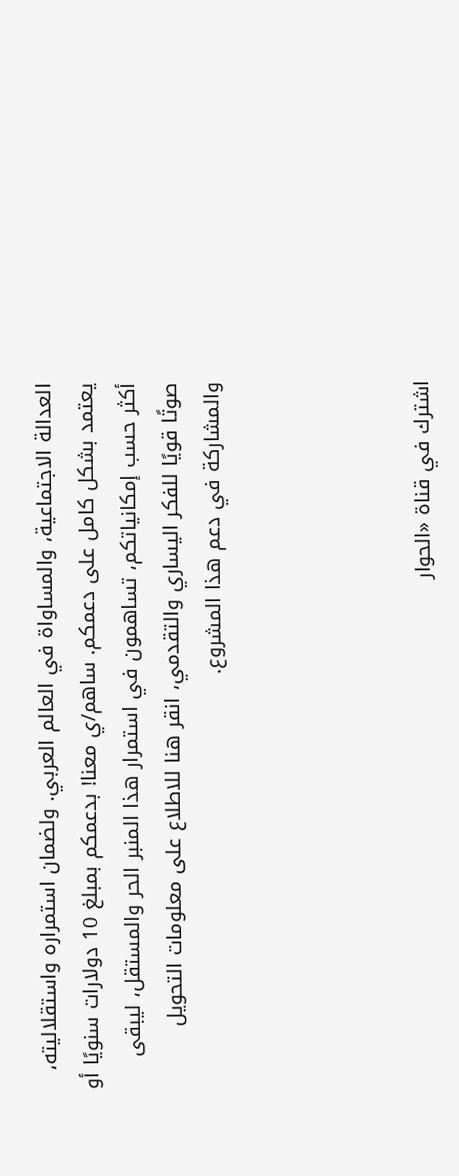العدالة الاجتماعية، والمساواة في العالم العربي. ولضمان استمراره واستقلاليته، يعتمد بشكل كامل على دعمكم. ساهم/ي معنا! بدعمكم بمبلغ 10 دولارات سنويًا أو أكثر حسب إمكانياتكم، تساهمون في استمرار هذا المنبر الحر والمستقل، ليبقى صوتًا قويًا للفكر اليساري والتقدمي، انقر هنا للاطلاع على معلومات التحويل والمشاركة في دعم هذا المشروع.




اشترك في قناة «الحوار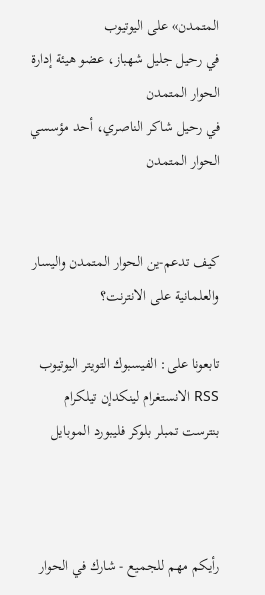المتمدن» على اليوتيوب
في رحيل جليل شهباز، عضو هيئة إدارة الحوار المتمدن
في رحيل شاكر الناصري، أحد مؤسسي الحوار المتمدن


كيف تدعم-ين الحوار المتمدن واليسار والعلمانية على الانترنت؟

تابعونا على: الفيسبوك التويتر اليوتيوب RSS الانستغرام لينكدإن تيلكرام بنترست تمبلر بلوكر فليبورد الموبايل



رأيكم مهم للجميع - شارك في الحوار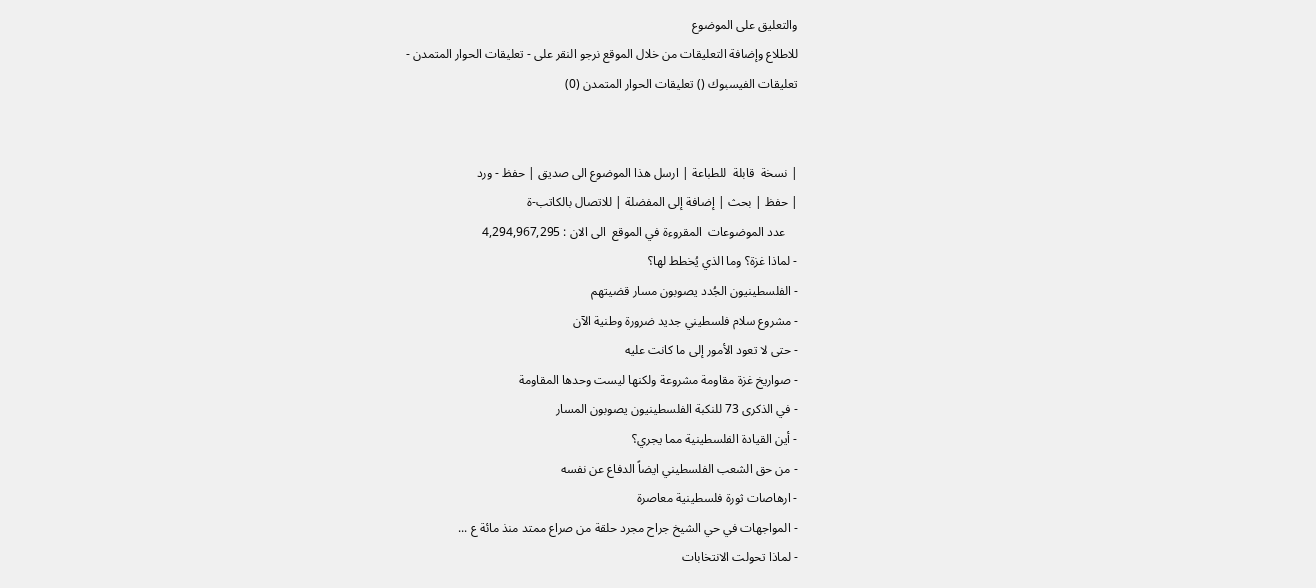والتعليق على الموضوع
للاطلاع وإضافة التعليقات من خلال الموقع نرجو النقر على - تعليقات الحوار المتمدن -
تعليقات الفيسبوك () تعليقات الحوار المتمدن (0)


| نسخة  قابلة  للطباعة | ارسل هذا الموضوع الى صديق | حفظ - ورد
| حفظ | بحث | إضافة إلى المفضلة | للاتصال بالكاتب-ة
    عدد الموضوعات  المقروءة في الموقع  الى الان : 4,294,967,295
- لماذا غزة؟ وما الذي يُخطط لها؟
- الفلسطينيون الجُدد يصوبون مسار قضيتهم
- مشروع سلام فلسطيني جديد ضرورة وطنية الآن
- حتى لا تعود الأمور إلى ما كانت عليه
- صواريخ غزة مقاومة مشروعة ولكنها ليست وحدها المقاومة
- في الذكرى 73 للنكبة الفلسطينيون يصوبون المسار
- أين القيادة الفلسطينية مما يجري؟
- من حق الشعب الفلسطيني ايضاً الدفاع عن نفسه
- ارهاصات ثورة فلسطينية معاصرة
- المواجهات في حي الشيخ جراح مجرد حلقة من صراع ممتد منذ مائة ع ...
- لماذا تحولت الانتخابات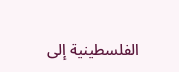الفلسطينية إلى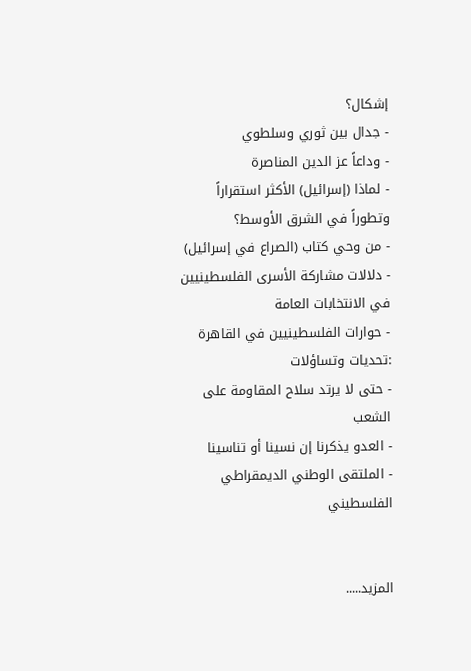إشكال؟
- جدال بين ثوري وسلطوي
- وداعاً عز الدين المناصرة
- لماذا (إسرائيل) الأكثر استقراراً وتطوراً في الشرق الأوسط؟
- من وحي كتاب (الصراع في إسرائيل)
- دلالات مشاركة الأسرى الفلسطينيين في الانتخابات العامة
- حوارات الفلسطينيين في القاهرة :تحديات وتساؤلات
- حتى لا يرتد سلاح المقاومة على الشعب
- العدو يذكرنا إن نسينا أو تناسينا
- الملتقى الوطني الديمقراطي الفلسطيني


المزيد.....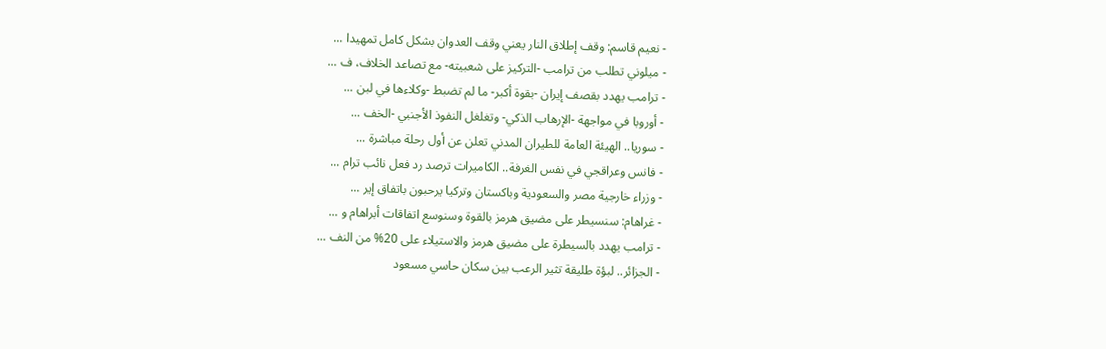- نعيم قاسم: وقف إطلاق النار يعني وقف العدوان بشكل كامل تمهيدا ...
- ميلوني تطلب من ترامب -التركيز على شعبيته- مع تصاعد الخلاف، ف ...
- ترامب يهدد بقصف إيران -بقوة أكبر- ما لم تضبط -وكلاءها في لبن ...
- أوروبا في مواجهة -الإرهاب الذكي- وتغلغل النفوذ الأجنبي -الخف ...
- سوريا.. الهيئة العامة للطيران المدني تعلن عن أول رحلة مباشرة ...
- فانس وعراقجي في نفس الغرفة.. الكاميرات ترصد رد فعل نائب ترام ...
- وزراء خارجية مصر والسعودية وباكستان وتركيا يرحبون باتفاق إير ...
- غراهام: سنسيطر على مضيق هرمز بالقوة وسنوسع اتفاقات أبراهام و ...
- ترامب يهدد بالسيطرة على مضيق هرمز والاستيلاء على 20% من النف ...
- الجزائر.. لبؤة طليقة تثير الرعب بين سكان حاسي مسعود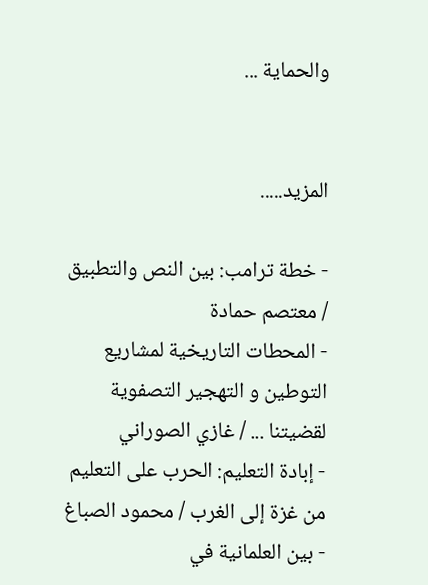والحماية ...


المزيد.....

- خطة ترامب: بين النص والتطبيق / معتصم حمادة
- المحطات التاريخية لمشاريع التوطين و التهجير التصفوية لقضيتنا ... / غازي الصوراني
- إبادة التعليم: الحرب على التعليم من غزة إلى الغرب / محمود الصباغ
- بين العلمانية في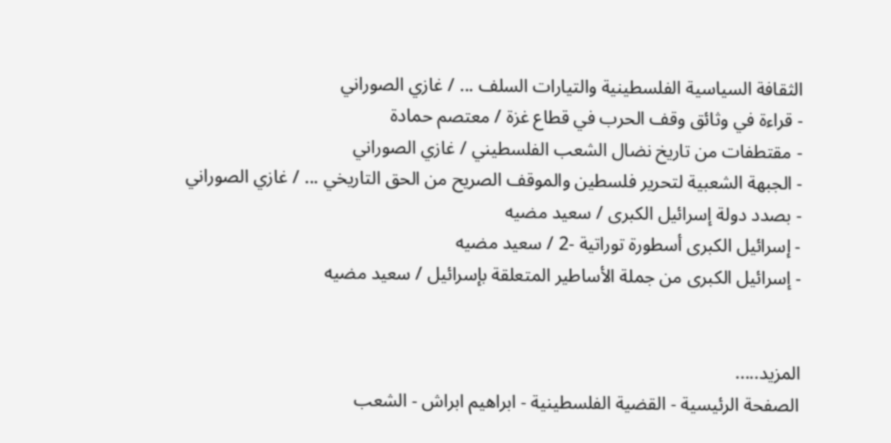الثقافة السياسية الفلسطينية والتيارات السلف ... / غازي الصوراني
- قراءة في وثائق وقف الحرب في قطاع غزة / معتصم حمادة
- مقتطفات من تاريخ نضال الشعب الفلسطيني / غازي الصوراني
- الجبهة الشعبية لتحرير فلسطين والموقف الصريح من الحق التاريخي ... / غازي الصوراني
- بصدد دولة إسرائيل الكبرى / سعيد مضيه
- إسرائيل الكبرى أسطورة توراتية -2 / سعيد مضيه
- إسرائيل الكبرى من جملة الأساطير المتعلقة بإسرائيل / سعيد مضيه


المزيد.....
الصفحة الرئيسية - القضية الفلسطينية - ابراهيم ابراش - الشعب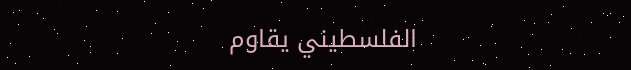الفلسطيني يقاوم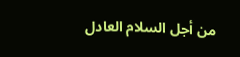من أجل السلام العادل